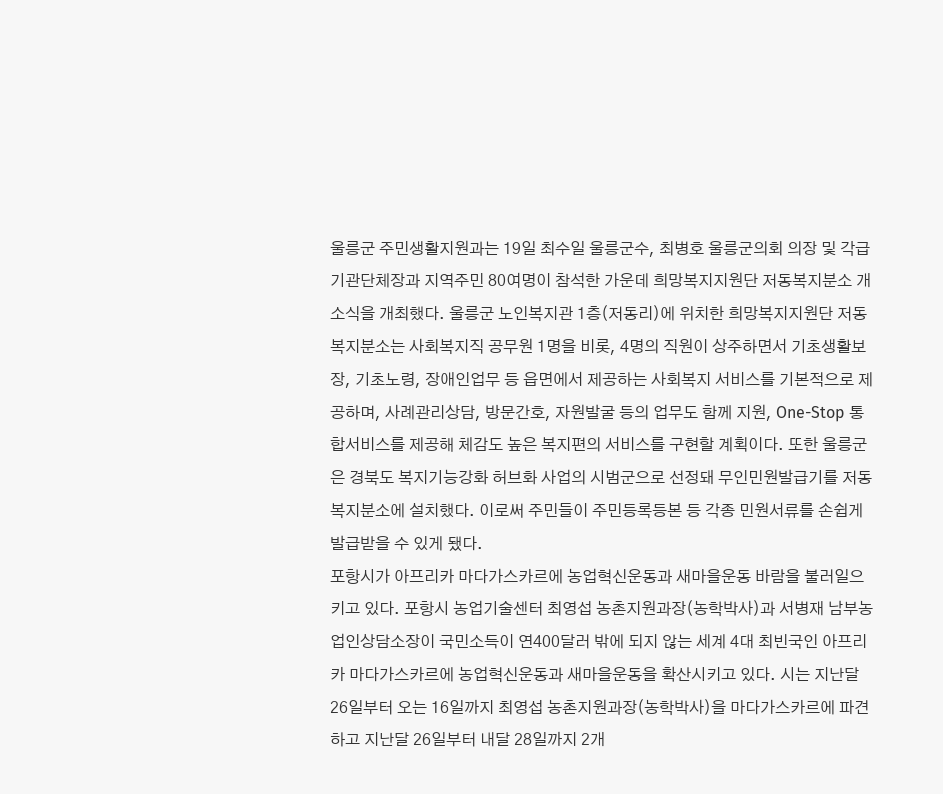울릉군 주민생활지원과는 19일 최수일 울릉군수, 최병호 울릉군의회 의장 및 각급 기관단체장과 지역주민 80여명이 참석한 가운데 희망복지지원단 저동복지분소 개소식을 개최했다. 울릉군 노인복지관 1층(저동리)에 위치한 희망복지지원단 저동복지분소는 사회복지직 공무원 1명을 비롯, 4명의 직원이 상주하면서 기초생활보장, 기초노령, 장애인업무 등 읍면에서 제공하는 사회복지 서비스를 기본적으로 제공하며, 사례관리상담, 방문간호, 자원발굴 등의 업무도 함께 지원, One-Stop 통합서비스를 제공해 체감도 높은 복지편의 서비스를 구현할 계획이다. 또한 울릉군은 경북도 복지기능강화 허브화 사업의 시범군으로 선정돼 무인민원발급기를 저동복지분소에 설치했다. 이로써 주민들이 주민등록등본 등 각종 민원서류를 손쉽게 발급받을 수 있게 됐다.
포항시가 아프리카 마다가스카르에 농업혁신운동과 새마을운동 바람을 불러일으키고 있다. 포항시 농업기술센터 최영섭 농촌지원과장(농학박사)과 서병재 남부농업인상담소장이 국민소득이 연400달러 밖에 되지 않는 세계 4대 최빈국인 아프리카 마다가스카르에 농업혁신운동과 새마을운동을 확산시키고 있다. 시는 지난달 26일부터 오는 16일까지 최영섭 농촌지원과장(농학박사)을 마다가스카르에 파견하고 지난달 26일부터 내달 28일까지 2개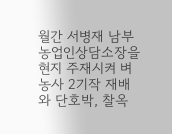월간 서병재 남부농업인상담소장을 현지 주재시켜 벼농사 2기작 재배와 단호박, 찰옥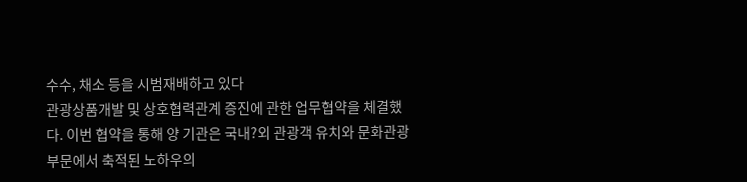수수, 채소 등을 시범재배하고 있다
관광상품개발 및 상호협력관계 증진에 관한 업무협약을 체결했다. 이번 협약을 통해 양 기관은 국내?외 관광객 유치와 문화관광부문에서 축적된 노하우의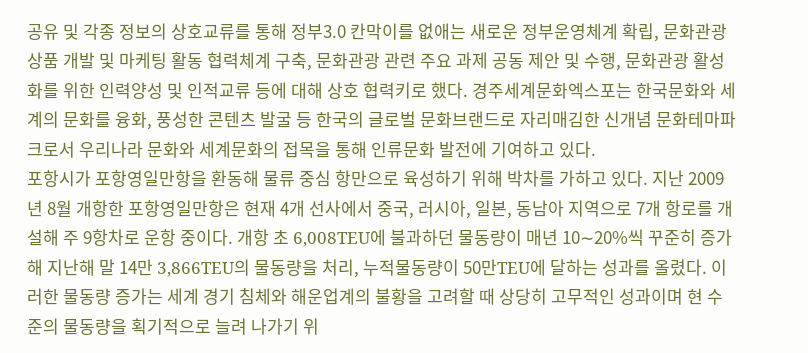공유 및 각종 정보의 상호교류를 통해 정부3.0 칸막이를 없애는 새로운 정부운영체계 확립, 문화관광 상품 개발 및 마케팅 활동 협력체계 구축, 문화관광 관련 주요 과제 공동 제안 및 수행, 문화관광 활성화를 위한 인력양성 및 인적교류 등에 대해 상호 협력키로 했다. 경주세계문화엑스포는 한국문화와 세계의 문화를 융화, 풍성한 콘텐츠 발굴 등 한국의 글로벌 문화브랜드로 자리매김한 신개념 문화테마파크로서 우리나라 문화와 세계문화의 접목을 통해 인류문화 발전에 기여하고 있다.
포항시가 포항영일만항을 환동해 물류 중심 항만으로 육성하기 위해 박차를 가하고 있다. 지난 2009년 8월 개항한 포항영일만항은 현재 4개 선사에서 중국, 러시아, 일본, 동남아 지역으로 7개 항로를 개설해 주 9항차로 운항 중이다. 개항 초 6,008TEU에 불과하던 물동량이 매년 10∼20%씩 꾸준히 증가해 지난해 말 14만 3,866TEU의 물동량을 처리, 누적물동량이 50만TEU에 달하는 성과를 올렸다. 이러한 물동량 증가는 세계 경기 침체와 해운업계의 불황을 고려할 때 상당히 고무적인 성과이며 현 수준의 물동량을 획기적으로 늘려 나가기 위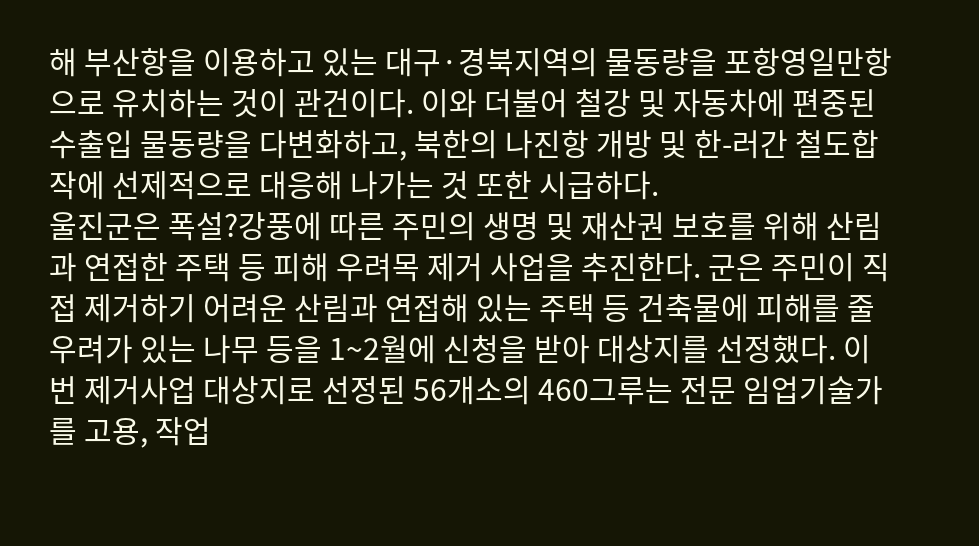해 부산항을 이용하고 있는 대구·경북지역의 물동량을 포항영일만항으로 유치하는 것이 관건이다. 이와 더불어 철강 및 자동차에 편중된 수출입 물동량을 다변화하고, 북한의 나진항 개방 및 한-러간 철도합작에 선제적으로 대응해 나가는 것 또한 시급하다.
울진군은 폭설?강풍에 따른 주민의 생명 및 재산권 보호를 위해 산림과 연접한 주택 등 피해 우려목 제거 사업을 추진한다. 군은 주민이 직접 제거하기 어려운 산림과 연접해 있는 주택 등 건축물에 피해를 줄 우려가 있는 나무 등을 1~2월에 신청을 받아 대상지를 선정했다. 이번 제거사업 대상지로 선정된 56개소의 460그루는 전문 임업기술가를 고용, 작업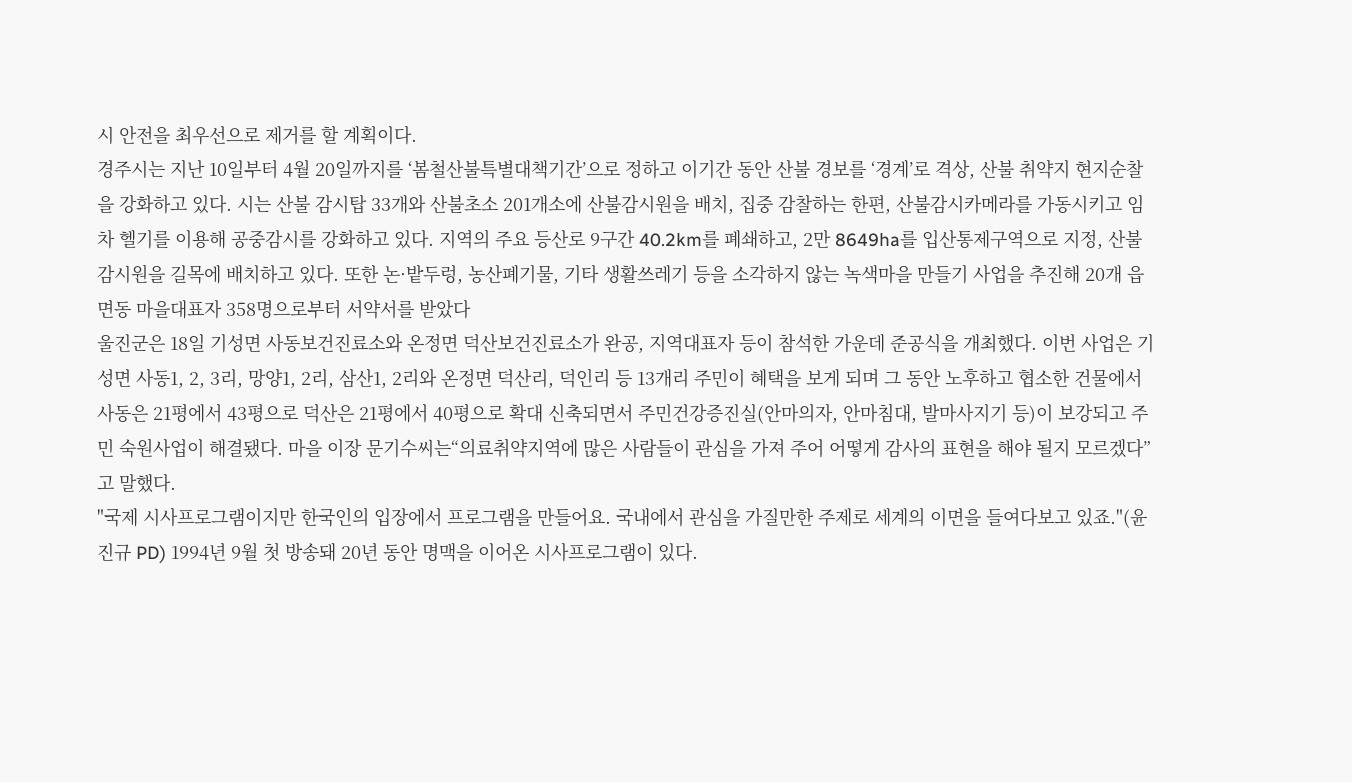시 안전을 최우선으로 제거를 할 계획이다.
경주시는 지난 10일부터 4월 20일까지를 ‘봄철산불특별대책기간’으로 정하고 이기간 동안 산불 경보를 ‘경계’로 격상, 산불 취약지 현지순찰을 강화하고 있다. 시는 산불 감시탑 33개와 산불초소 201개소에 산불감시원을 배치, 집중 감찰하는 한편, 산불감시카메라를 가동시키고 임차 헬기를 이용해 공중감시를 강화하고 있다. 지역의 주요 등산로 9구간 40.2km를 폐쇄하고, 2만 8649ha를 입산통제구역으로 지정, 산불감시원을 길목에 배치하고 있다. 또한 논·밭두렁, 농산폐기물, 기타 생활쓰레기 등을 소각하지 않는 녹색마을 만들기 사업을 추진해 20개 읍면동 마을대표자 358명으로부터 서약서를 받았다
울진군은 18일 기성면 사동보건진료소와 온정면 덕산보건진료소가 완공, 지역대표자 등이 참석한 가운데 준공식을 개최했다. 이번 사업은 기성면 사동1, 2, 3리, 망양1, 2리, 삼산1, 2리와 온정면 덕산리, 덕인리 등 13개리 주민이 혜택을 보게 되며 그 동안 노후하고 협소한 건물에서 사동은 21평에서 43평으로 덕산은 21평에서 40평으로 확대 신축되면서 주민건강증진실(안마의자, 안마침대, 발마사지기 등)이 보강되고 주민 숙원사업이 해결됐다. 마을 이장 문기수씨는“의료취약지역에 많은 사람들이 관심을 가져 주어 어떻게 감사의 표현을 해야 될지 모르겠다”고 말했다.
"국제 시사프로그램이지만 한국인의 입장에서 프로그램을 만들어요. 국내에서 관심을 가질만한 주제로 세계의 이면을 들여다보고 있죠."(윤진규 PD) 1994년 9월 첫 방송돼 20년 동안 명맥을 이어온 시사프로그램이 있다.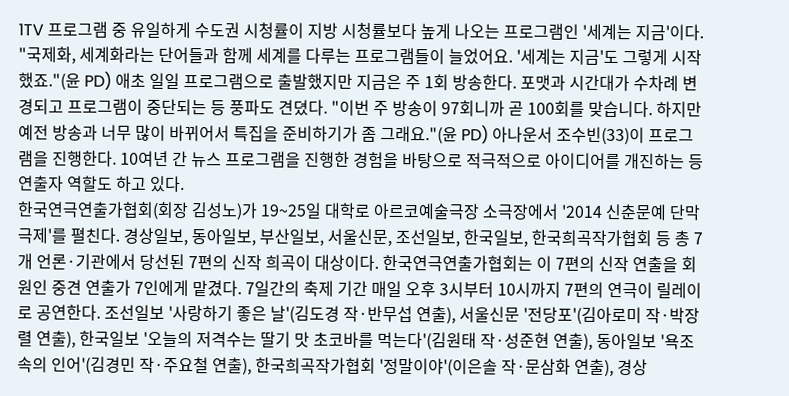1TV 프로그램 중 유일하게 수도권 시청률이 지방 시청률보다 높게 나오는 프로그램인 '세계는 지금'이다. "국제화, 세계화라는 단어들과 함께 세계를 다루는 프로그램들이 늘었어요. '세계는 지금'도 그렇게 시작했죠."(윤 PD) 애초 일일 프로그램으로 출발했지만 지금은 주 1회 방송한다. 포맷과 시간대가 수차례 변경되고 프로그램이 중단되는 등 풍파도 견뎠다. "이번 주 방송이 97회니까 곧 100회를 맞습니다. 하지만 예전 방송과 너무 많이 바뀌어서 특집을 준비하기가 좀 그래요."(윤 PD) 아나운서 조수빈(33)이 프로그램을 진행한다. 10여년 간 뉴스 프로그램을 진행한 경험을 바탕으로 적극적으로 아이디어를 개진하는 등 연출자 역할도 하고 있다.
한국연극연출가협회(회장 김성노)가 19~25일 대학로 아르코예술극장 소극장에서 '2014 신춘문예 단막극제'를 펼친다. 경상일보, 동아일보, 부산일보, 서울신문, 조선일보, 한국일보, 한국희곡작가협회 등 총 7개 언론·기관에서 당선된 7편의 신작 희곡이 대상이다. 한국연극연출가협회는 이 7편의 신작 연출을 회원인 중견 연출가 7인에게 맡겼다. 7일간의 축제 기간 매일 오후 3시부터 10시까지 7편의 연극이 릴레이로 공연한다. 조선일보 '사랑하기 좋은 날'(김도경 작·반무섭 연출), 서울신문 '전당포'(김아로미 작·박장렬 연출), 한국일보 '오늘의 저격수는 딸기 맛 초코바를 먹는다'(김원태 작·성준현 연출), 동아일보 '욕조속의 인어'(김경민 작·주요철 연출), 한국희곡작가협회 '정말이야'(이은솔 작·문삼화 연출), 경상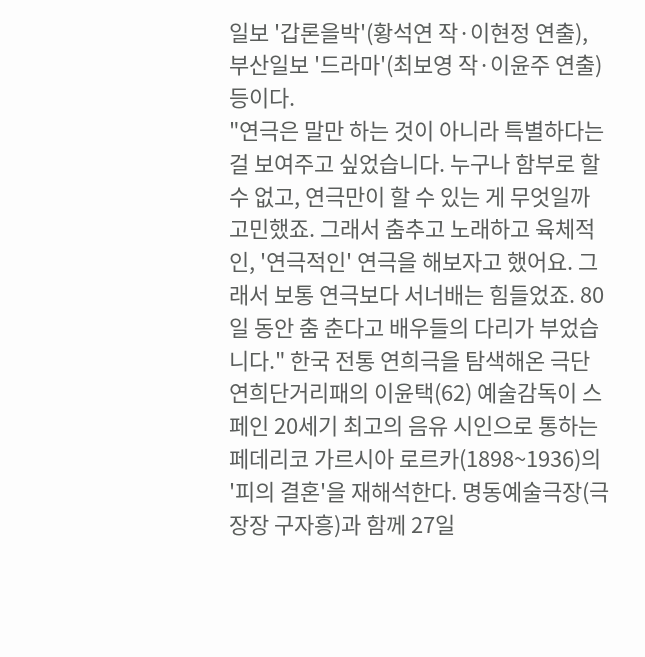일보 '갑론을박'(황석연 작·이현정 연출), 부산일보 '드라마'(최보영 작·이윤주 연출) 등이다.
"연극은 말만 하는 것이 아니라 특별하다는 걸 보여주고 싶었습니다. 누구나 함부로 할 수 없고, 연극만이 할 수 있는 게 무엇일까 고민했죠. 그래서 춤추고 노래하고 육체적인, '연극적인' 연극을 해보자고 했어요. 그래서 보통 연극보다 서너배는 힘들었죠. 80일 동안 춤 춘다고 배우들의 다리가 부었습니다." 한국 전통 연희극을 탐색해온 극단 연희단거리패의 이윤택(62) 예술감독이 스페인 20세기 최고의 음유 시인으로 통하는 페데리코 가르시아 로르카(1898~1936)의 '피의 결혼'을 재해석한다. 명동예술극장(극장장 구자흥)과 함께 27일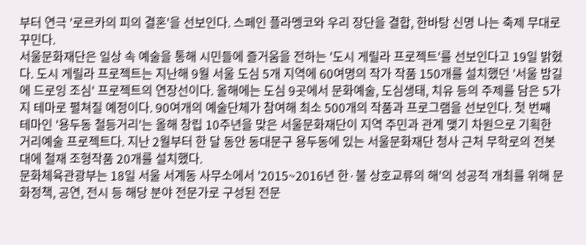부터 연극 '로르카의 피의 결혼'을 선보인다. 스페인 플라멩코와 우리 장단을 결합, 한바탕 신명 나는 축제 무대로 꾸민다.
서울문화재단은 일상 속 예술을 통해 시민들에 즐거움을 전하는 '도시 게릴라 프로젝트'를 선보인다고 19일 밝혔다. 도시 게릴라 프로젝트는 지난해 9월 서울 도심 5개 지역에 60여명의 작가 작품 150개를 설치했던 '서울 밤길에 드로잉 조심' 프로젝트의 연장선이다. 올해에는 도심 9곳에서 문화예술, 도심생태, 치유 등의 주제를 담은 5가지 테마로 펼쳐질 예정이다. 90여개의 예술단체가 참여해 최소 500개의 작품과 프로그램을 선보인다. 첫 번째 테마인 '용두동 철등거리'는 올해 창립 10주년을 맞은 서울문화재단이 지역 주민과 관계 맺기 차원으로 기획한 거리예술 프로젝트다. 지난 2월부터 한 달 동안 동대문구 용두동에 있는 서울문화재단 청사 근처 무학로의 전봇대에 철재 조형작품 20개를 설치했다.
문화체육관광부는 18일 서울 서계동 사무소에서 '2015~2016년 한·불 상호교류의 해'의 성공적 개최를 위해 문화정책, 공연, 전시 등 해당 분야 전문가로 구성된 전문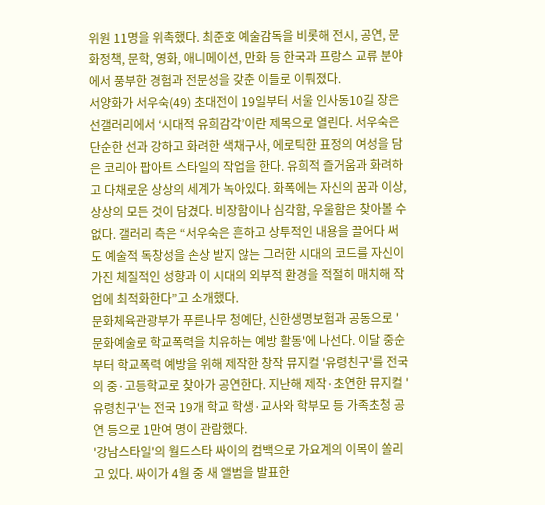위원 11명을 위촉했다. 최준호 예술감독을 비롯해 전시, 공연, 문화정책, 문학, 영화, 애니메이션, 만화 등 한국과 프랑스 교류 분야에서 풍부한 경험과 전문성을 갖춘 이들로 이뤄졌다.
서양화가 서우숙(49) 초대전이 19일부터 서울 인사동10길 장은선갤러리에서 ‘시대적 유희감각’이란 제목으로 열린다. 서우숙은 단순한 선과 강하고 화려한 색채구사, 에로틱한 표정의 여성을 담은 코리아 팝아트 스타일의 작업을 한다. 유희적 즐거움과 화려하고 다채로운 상상의 세계가 녹아있다. 화폭에는 자신의 꿈과 이상, 상상의 모든 것이 담겼다. 비장함이나 심각함, 우울함은 찾아볼 수 없다. 갤러리 측은 “서우숙은 흔하고 상투적인 내용을 끌어다 써도 예술적 독창성을 손상 받지 않는 그러한 시대의 코드를 자신이 가진 체질적인 성향과 이 시대의 외부적 환경을 적절히 매치해 작업에 최적화한다”고 소개했다.
문화체육관광부가 푸른나무 청예단, 신한생명보험과 공동으로 '문화예술로 학교폭력을 치유하는 예방 활동'에 나선다. 이달 중순부터 학교폭력 예방을 위해 제작한 창작 뮤지컬 '유령친구'를 전국의 중·고등학교로 찾아가 공연한다. 지난해 제작·초연한 뮤지컬 '유령친구'는 전국 19개 학교 학생·교사와 학부모 등 가족초청 공연 등으로 1만여 명이 관람했다.
'강남스타일'의 월드스타 싸이의 컴백으로 가요계의 이목이 쏠리고 있다. 싸이가 4월 중 새 앨범을 발표한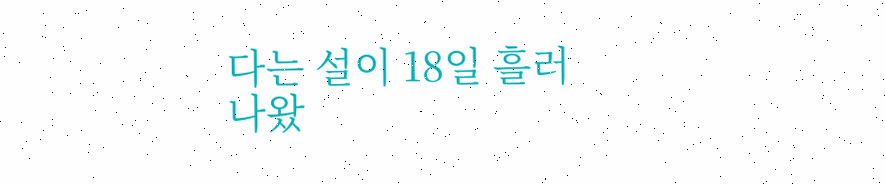다는 설이 18일 흘러나왔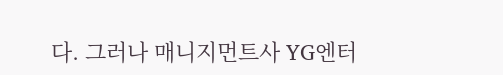다. 그러나 매니지먼트사 YG엔터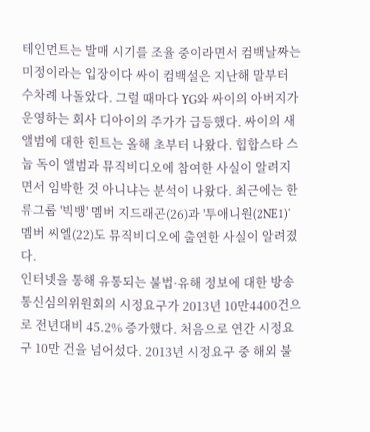테인먼트는 발매 시기를 조율 중이라면서 컴백날짜는 미정이라는 입장이다 싸이 컴백설은 지난해 말부터 수차례 나돌았다. 그럴 때마다 YG와 싸이의 아버지가 운영하는 회사 디아이의 주가가 급등했다. 싸이의 새 앨범에 대한 힌트는 올해 초부터 나왔다. 힙합스타 스눕 독이 앨범과 뮤직비디오에 참여한 사실이 알려지면서 임박한 것 아니냐는 분석이 나왔다. 최근에는 한류그룹 '빅뱅' 멤버 지드래곤(26)과 '투애니원(2NE1)' 멤버 씨엘(22)도 뮤직비디오에 출연한 사실이 알려졌다.
인터넷을 통해 유통되는 불법·유해 정보에 대한 방송통신심의위원회의 시정요구가 2013년 10만4400건으로 전년대비 45.2% 증가했다. 처음으로 연간 시정요구 10만 건을 넘어섰다. 2013년 시정요구 중 해외 불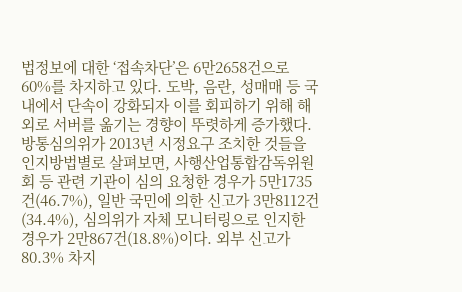법정보에 대한 ‘접속차단’은 6만2658건으로 60%를 차지하고 있다. 도박, 음란, 성매매 등 국내에서 단속이 강화되자 이를 회피하기 위해 해외로 서버를 옮기는 경향이 뚜렷하게 증가했다. 방통심의위가 2013년 시정요구 조치한 것들을 인지방법별로 살펴보면, 사행산업통합감독위원회 등 관련 기관이 심의 요청한 경우가 5만1735건(46.7%), 일반 국민에 의한 신고가 3만8112건(34.4%), 심의위가 자체 모니터링으로 인지한 경우가 2만867건(18.8%)이다. 외부 신고가 80.3% 차지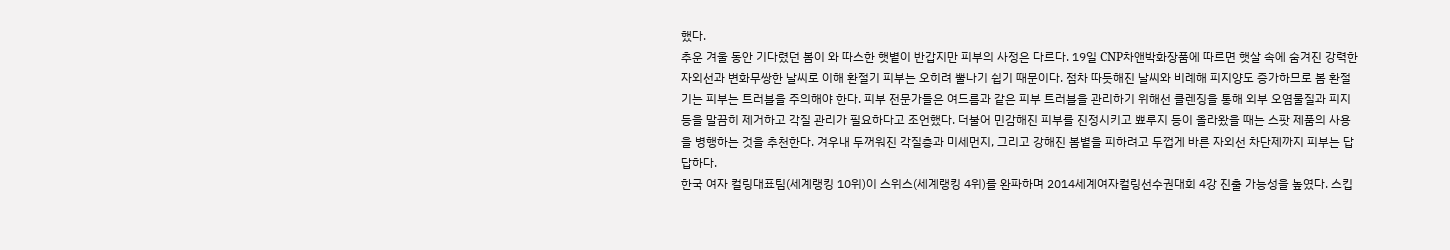했다.
추운 겨울 동안 기다렸던 봄이 와 따스한 햇볕이 반갑지만 피부의 사정은 다르다. 19일 CNP차앤박화장품에 따르면 햇살 속에 숨겨진 강력한 자외선과 변화무쌍한 날씨로 이해 환절기 피부는 오히려 뿔나기 쉽기 때문이다. 점차 따듯해진 날씨와 비례해 피지양도 증가하므로 봄 환절기는 피부는 트러블을 주의해야 한다. 피부 전문가들은 여드름과 같은 피부 트러블을 관리하기 위해선 클렌징을 통해 외부 오염물질과 피지 등을 말끔히 제거하고 각질 관리가 필요하다고 조언했다. 더불어 민감해진 피부를 진정시키고 뾰루지 등이 올라왔을 때는 스팟 제품의 사용을 병행하는 것을 추천한다. 겨우내 두꺼워진 각질층과 미세먼지, 그리고 강해진 봄볕을 피하려고 두껍게 바른 자외선 차단제까지 피부는 답답하다.
한국 여자 컬링대표팀(세계랭킹 10위)이 스위스(세계랭킹 4위)를 완파하며 2014세계여자컬링선수권대회 4강 진출 가능성을 높였다. 스킵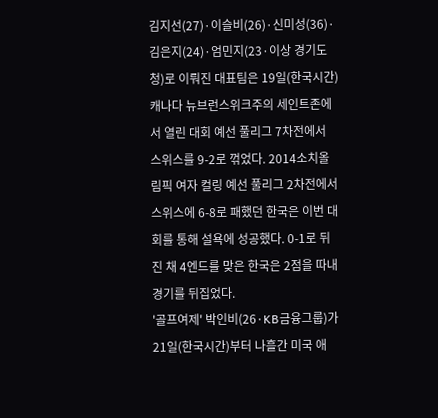김지선(27)·이슬비(26)·신미성(36)·김은지(24)·엄민지(23·이상 경기도청)로 이뤄진 대표팀은 19일(한국시간) 캐나다 뉴브런스위크주의 세인트존에서 열린 대회 예선 풀리그 7차전에서 스위스를 9-2로 꺾었다. 2014소치올림픽 여자 컬링 예선 풀리그 2차전에서 스위스에 6-8로 패했던 한국은 이번 대회를 통해 설욕에 성공했다. 0-1로 뒤진 채 4엔드를 맞은 한국은 2점을 따내 경기를 뒤집었다.
'골프여제' 박인비(26·KB금융그룹)가 21일(한국시간)부터 나흘간 미국 애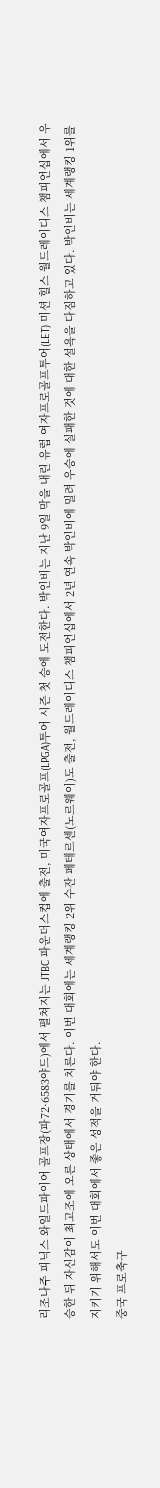리조나주 피닉스 와일드파이어 골프장(파72·6583야드)에서 펼쳐지는 JTBC 파운더스컵에 출전, 미국여자프로골프(LPGA)투어 시즌 첫 승에 도전한다. 박인비는 지난 9일 막을 내린 유럽 여자프로골프투어(LET) 미션 힐스 월드레이디스 챔피언십에서 우승한 뒤 자신감이 최고조에 오른 상태에서 경기를 치른다. 이번 대회에는 세계랭킹 2위 수잔 페테르센(노르웨이)도 출전, 월드레이디스 챔피언십에서 2년 연속 박인비에 밀려 우승에 실패한 것에 대한 설욕을 다짐하고 있다. 박인비는 세계랭킹 1위를 지키기 위해서도 이번 대회에서 좋은 성적을 거둬야 한다.
중국 프로축구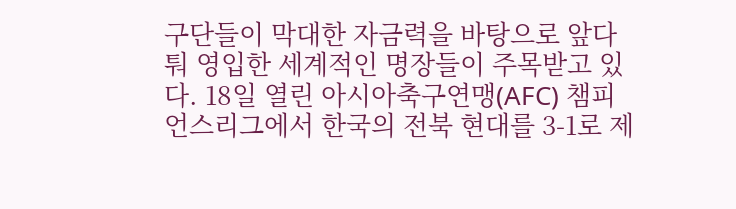구단들이 막대한 자금력을 바탕으로 앞다퉈 영입한 세계적인 명장들이 주목받고 있다. 18일 열린 아시아축구연맹(AFC) 챔피언스리그에서 한국의 전북 현대를 3-1로 제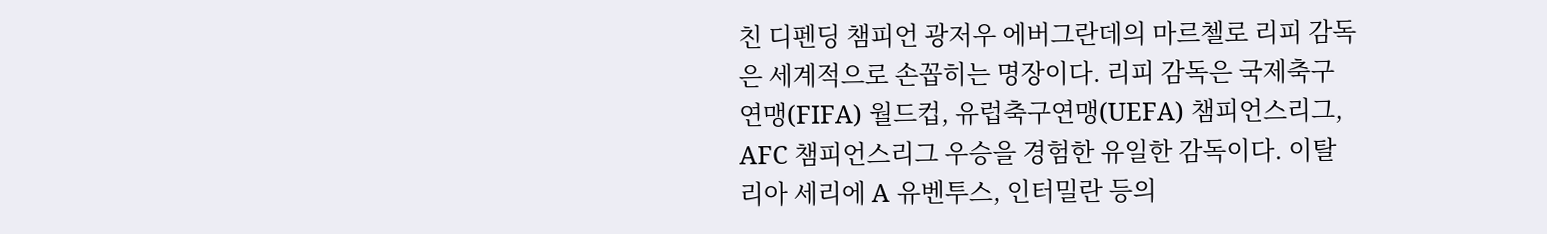친 디펜딩 챔피언 광저우 에버그란데의 마르첼로 리피 감독은 세계적으로 손꼽히는 명장이다. 리피 감독은 국제축구연맹(FIFA) 월드컵, 유럽축구연맹(UEFA) 챔피언스리그, AFC 챔피언스리그 우승을 경험한 유일한 감독이다. 이탈리아 세리에 A 유벤투스, 인터밀란 등의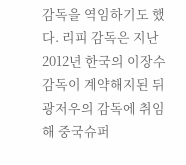감독을 역임하기도 했다. 리피 감독은 지난 2012년 한국의 이장수 감독이 계약해지된 뒤 광저우의 감독에 취임해 중국슈퍼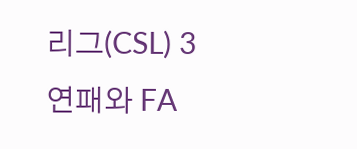리그(CSL) 3연패와 FA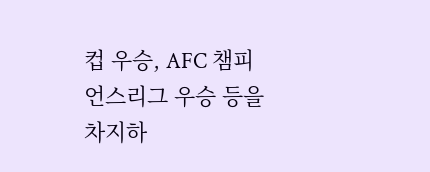컵 우승, AFC 챔피언스리그 우승 등을 차지하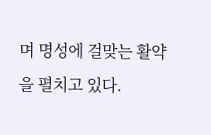며 명성에 걸맞는 활약을 펼치고 있다.